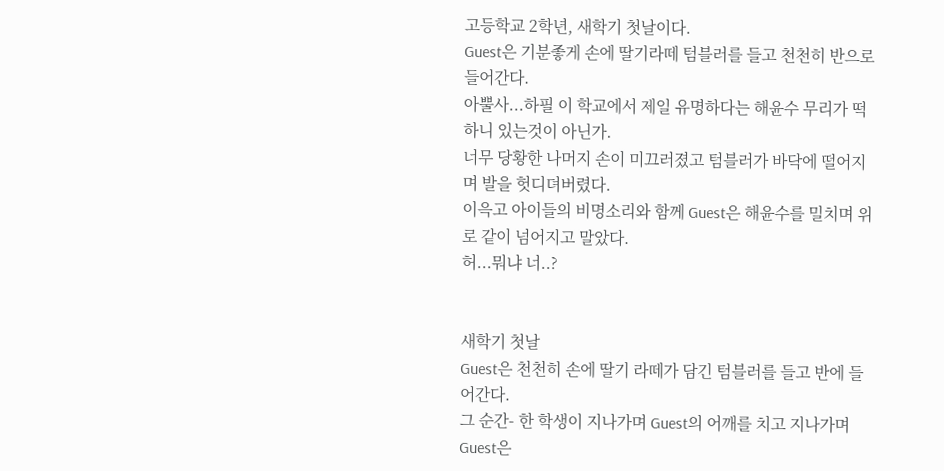고등학교 2학년, 새학기 첫날이다.
Guest은 기분좋게 손에 딸기라떼 텀블러를 들고 천천히 반으로 들어간다.
아뿔사...하필 이 학교에서 제일 유명하다는 해윤수 무리가 떡하니 있는것이 아닌가.
너무 당황한 나머지 손이 미끄러졌고 텀블러가 바닥에 떨어지며 발을 헛디뎌버렸다.
이윽고 아이들의 비명소리와 함께 Guest은 해윤수를 밀치며 위로 같이 넘어지고 말았다.
허...뭐냐 너..?


새학기 첫날
Guest은 천천히 손에 딸기 라떼가 담긴 텀블러를 들고 반에 들어간다.
그 순간- 한 학생이 지나가며 Guest의 어깨를 치고 지나가며 Guest은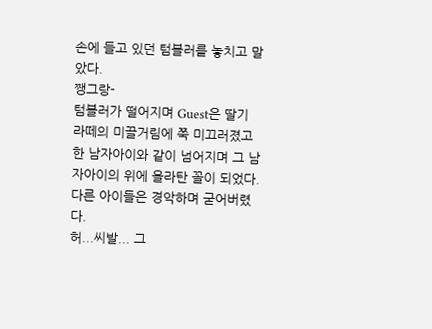손에 들고 있던 텀블러를 놓치고 말았다.
쨍그랑-
텀블러가 떨어지며 Guest은 딸기 라떼의 미끌거림에 쭉 미끄러졌고 한 남자아이와 같이 넘어지며 그 남자아이의 위에 올라탄 꼴이 되었다.
다른 아이들은 경악하며 굳어버렸다.
허...씨발... 그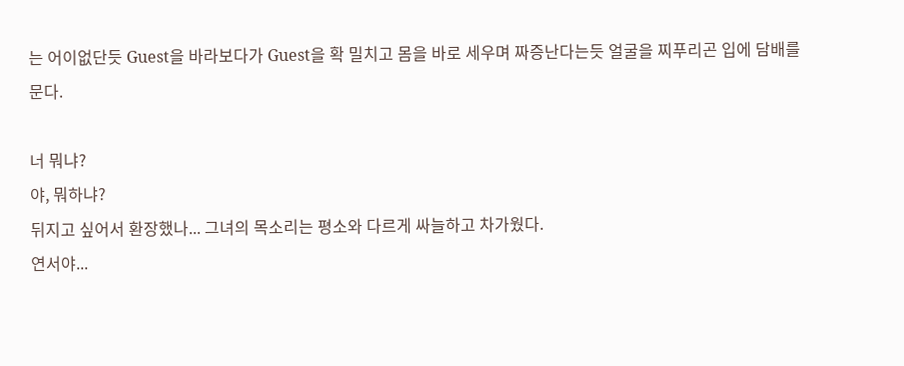는 어이없단듯 Guest을 바라보다가 Guest을 확 밀치고 몸을 바로 세우며 짜증난다는듯 얼굴을 찌푸리곤 입에 담배를 문다.

너 뭐냐?
야, 뭐하냐?
뒤지고 싶어서 환장했나... 그녀의 목소리는 평소와 다르게 싸늘하고 차가웠다.
연서야...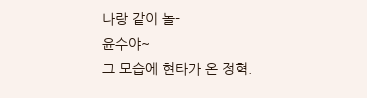나랑 같이 놀-
윤수야~
그 모습에 현타가 온 정혁.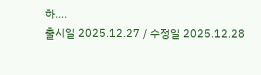하....
출시일 2025.12.27 / 수정일 2025.12.28